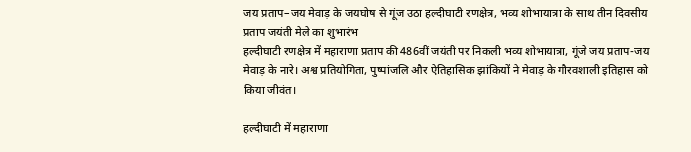जय प्रताप–जय मेवाड़ के जयघोष से गूंज उठा हल्दीघाटी रणक्षेत्र, भव्य शोभायात्रा के साथ तीन दिवसीय प्रताप जयंती मेले का शुभारंभ
हल्दीघाटी रणक्षेत्र में महाराणा प्रताप की 486वीं जयंती पर निकली भव्य शोभायात्रा, गूंजे जय प्रताप-जय मेवाड़ के नारे। अश्व प्रतियोगिता, पुष्पांजलि और ऐतिहासिक झांकियों ने मेवाड़ के गौरवशाली इतिहास को किया जीवंत।

हल्दीघाटी में महाराणा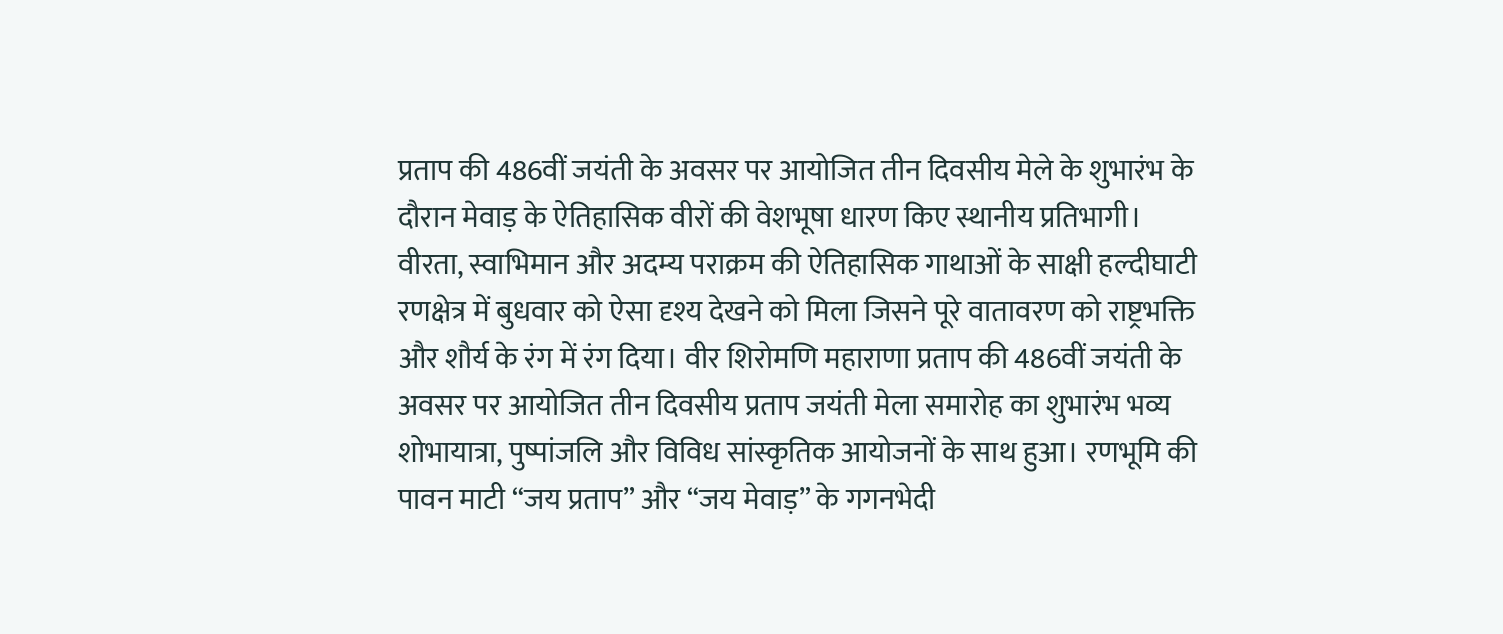प्रताप की 486वीं जयंती के अवसर पर आयोजित तीन दिवसीय मेले के शुभारंभ के दौरान मेवाड़ के ऐतिहासिक वीरों की वेशभूषा धारण किए स्थानीय प्रतिभागी।
वीरता, स्वाभिमान और अदम्य पराक्रम की ऐतिहासिक गाथाओं के साक्षी हल्दीघाटी रणक्षेत्र में बुधवार को ऐसा दृश्य देखने को मिला जिसने पूरे वातावरण को राष्ट्रभक्ति और शौर्य के रंग में रंग दिया। वीर शिरोमणि महाराणा प्रताप की 486वीं जयंती के अवसर पर आयोजित तीन दिवसीय प्रताप जयंती मेला समारोह का शुभारंभ भव्य शोभायात्रा, पुष्पांजलि और विविध सांस्कृतिक आयोजनों के साथ हुआ। रणभूमि की पावन माटी “जय प्रताप” और “जय मेवाड़” के गगनभेदी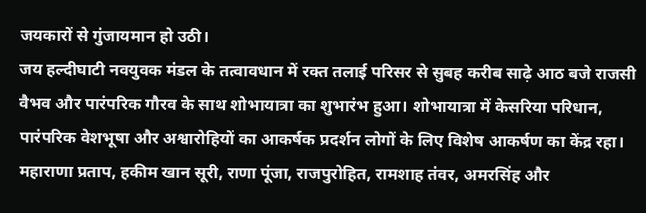जयकारों से गुंजायमान हो उठी।
जय हल्दीघाटी नवयुवक मंडल के तत्वावधान में रक्त तलाई परिसर से सुबह करीब साढ़े आठ बजे राजसी वैभव और पारंपरिक गौरव के साथ शोभायात्रा का शुभारंभ हुआ। शोभायात्रा में केसरिया परिधान, पारंपरिक वेशभूषा और अश्वारोहियों का आकर्षक प्रदर्शन लोगों के लिए विशेष आकर्षण का केंद्र रहा। महाराणा प्रताप, हकीम खान सूरी, राणा पूंजा, राजपुरोहित, रामशाह तंवर, अमरसिंह और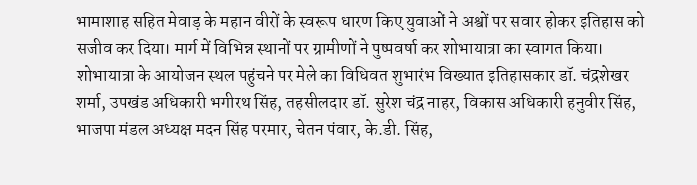भामाशाह सहित मेवाड़ के महान वीरों के स्वरूप धारण किए युवाओं ने अश्वों पर सवार होकर इतिहास को सजीव कर दिया। मार्ग में विभिन्न स्थानों पर ग्रामीणों ने पुष्पवर्षा कर शोभायात्रा का स्वागत किया।
शोभायात्रा के आयोजन स्थल पहुंचने पर मेले का विधिवत शुभारंभ विख्यात इतिहासकार डॉ. चंद्रशेखर शर्मा, उपखंड अधिकारी भगीरथ सिंह, तहसीलदार डॉ. सुरेश चंद्र नाहर, विकास अधिकारी हनुवीर सिंह, भाजपा मंडल अध्यक्ष मदन सिंह परमार, चेतन पंवार, के.डी. सिंह,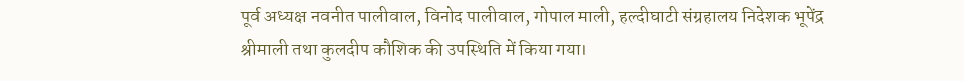पूर्व अध्यक्ष नवनीत पालीवाल, विनोद पालीवाल, गोपाल माली, हल्दीघाटी संग्रहालय निदेशक भूपेंद्र श्रीमाली तथा कुलदीप कौशिक की उपस्थिति में किया गया।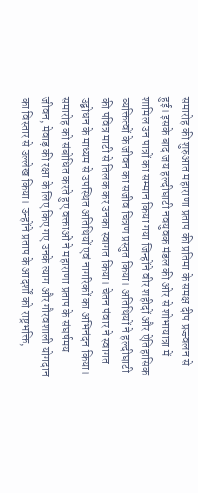समारोह की शुरुआत महाराणा प्रताप की प्रतिमा के समक्ष दीप प्रज्ज्वलन से हुई। इसके बाद जय हल्दीघाटी नवयुवक मंडल की ओर से शोभायात्रा में शामिल उन पात्रों का सम्मान किया गया जिन्होंने वीर शहीदों और ऐतिहासिक व्यक्तित्वों के जीवन का सजीव चित्रण प्रस्तुत किया। अतिथियों ने हल्दीघाटी की पवित्र माटी से तिलक कर उनका स्वागत किया। चेतन पंवार ने स्वागत उद्बोधन के माध्यम से उपस्थित अतिथियों एवं नागरिकों का अभिनंदन किया।
समारोह को संबोधित करते हुए वक्ताओं ने महाराणा प्रताप के संघर्षमय जीवन, मेवाड़ की रक्षा के लिए किए गए उनके त्याग और गौरवशाली योगदान का विस्तार से उल्लेख किया। उन्होंने प्रताप के आदर्शों को राष्ट्रभक्ति,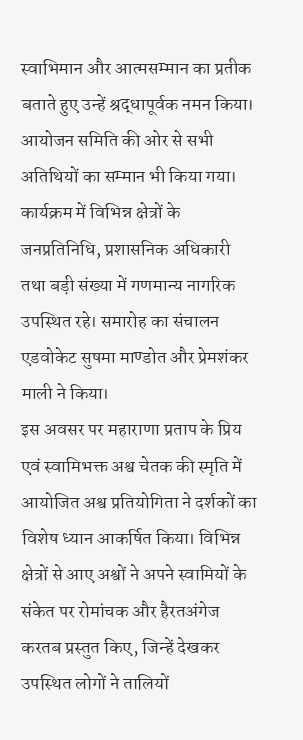स्वाभिमान और आत्मसम्मान का प्रतीक बताते हुए उन्हें श्रद्धापूर्वक नमन किया। आयोजन समिति की ओर से सभी अतिथियों का सम्मान भी किया गया।
कार्यक्रम में विभिन्न क्षेत्रों के जनप्रतिनिधि, प्रशासनिक अधिकारी तथा बड़ी संख्या में गणमान्य नागरिक उपस्थित रहे। समारोह का संचालन एडवोकेट सुषमा माण्डोत और प्रेमशंकर माली ने किया।
इस अवसर पर महाराणा प्रताप के प्रिय एवं स्वामिभक्त अश्व चेतक की स्मृति में आयोजित अश्व प्रतियोगिता ने दर्शकों का विशेष ध्यान आकर्षित किया। विभिन्न क्षेत्रों से आए अश्वों ने अपने स्वामियों के संकेत पर रोमांचक और हैरतअंगेज करतब प्रस्तुत किए, जिन्हें देखकर उपस्थित लोगों ने तालियों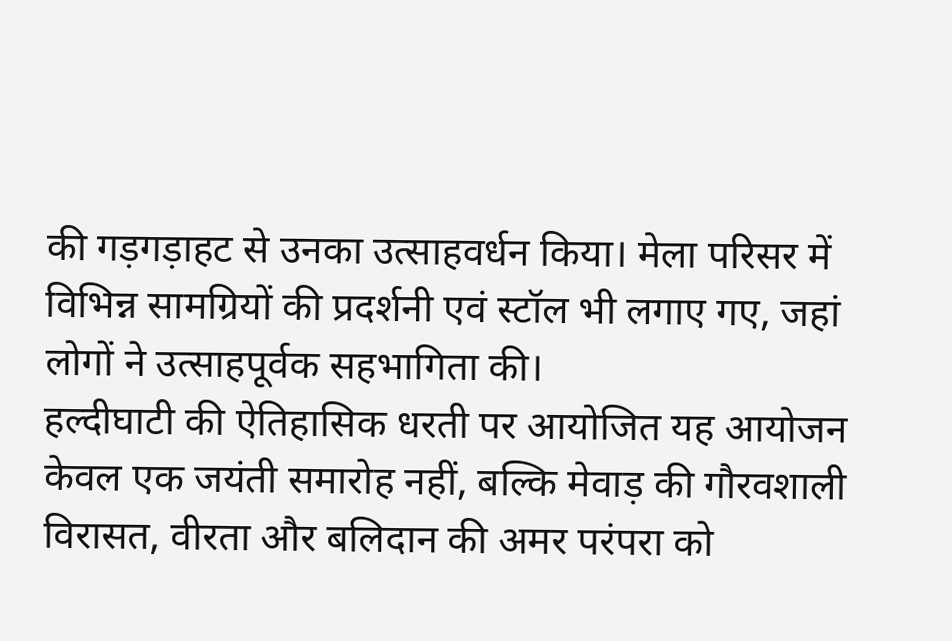की गड़गड़ाहट से उनका उत्साहवर्धन किया। मेला परिसर में विभिन्न सामग्रियों की प्रदर्शनी एवं स्टॉल भी लगाए गए, जहां लोगों ने उत्साहपूर्वक सहभागिता की।
हल्दीघाटी की ऐतिहासिक धरती पर आयोजित यह आयोजन केवल एक जयंती समारोह नहीं, बल्कि मेवाड़ की गौरवशाली विरासत, वीरता और बलिदान की अमर परंपरा को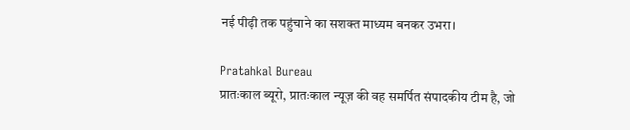नई पीढ़ी तक पहुंचाने का सशक्त माध्यम बनकर उभरा।

Pratahkal Bureau
प्रातःकाल ब्यूरो, प्रातःकाल न्यूज़ की वह समर्पित संपादकीय टीम है, जो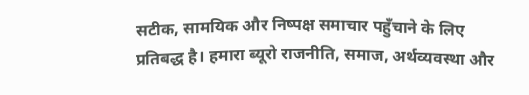सटीक, सामयिक और निष्पक्ष समाचार पहुँचाने के लिए प्रतिबद्ध है। हमारा ब्यूरो राजनीति, समाज, अर्थव्यवस्था और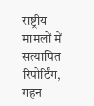राष्ट्रीय मामलों में सत्यापित रिपोर्टिंग, गहन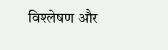विश्लेषण और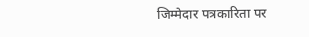जिम्मेदार पत्रकारिता पर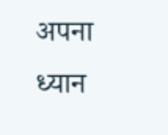अपना ध्यान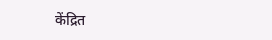केंद्रित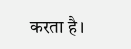करता है।